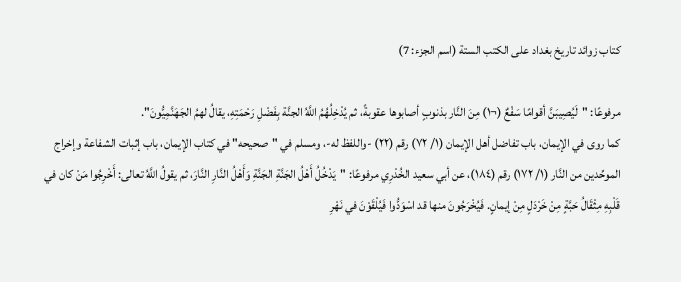كتاب زوائد تاريخ بغداد على الكتب الستة (اسم الجزء: 7)

مرفوعًا: "لَيُصِيبَنَّ أقوامًا سَفْعٌ (¬١) مِنَ النَّار بذنوبٍ أصابوها عقوبةً، ثم يُدْخِلُهُمُ اللَّهُ الجنَّة بِفَضْلِ رَحْمَتِهِ، يقالُ لهمُ الجَهَنَّمِيُّونَ".
كما روى في الإيمان، باب تفاضل أهل الإيمان (١/ ٧٢) رقم (٢٢) -واللفظ له-، ومسلم في "صحيحه" في كتاب الإيمان، باب إثبات الشفاعة وإخراج الموحِّدين من النَّار (١/ ١٧٢) رقم (١٨٤)، عن أبي سعيد الخُدْرِي مرفوعًا: "يَدْخُلُ أَهْلُ الجَنَّةِ الجَنَّةِ وَأَهْلُ النَّارِ النَّارَ، ثم يقولُ اللَّهُ تعالى: أَخْرِجُوا مَنْ كان في قَلْبِهِ مِثْقَالُ حَبَّةٍ مِنْ خَرْدَلٍ مِنْ إيمانٍ. فَيُخْرَجُونَ منها قد اسْوَدُّوا فَيُلْقَوْنَ في نَهْرِ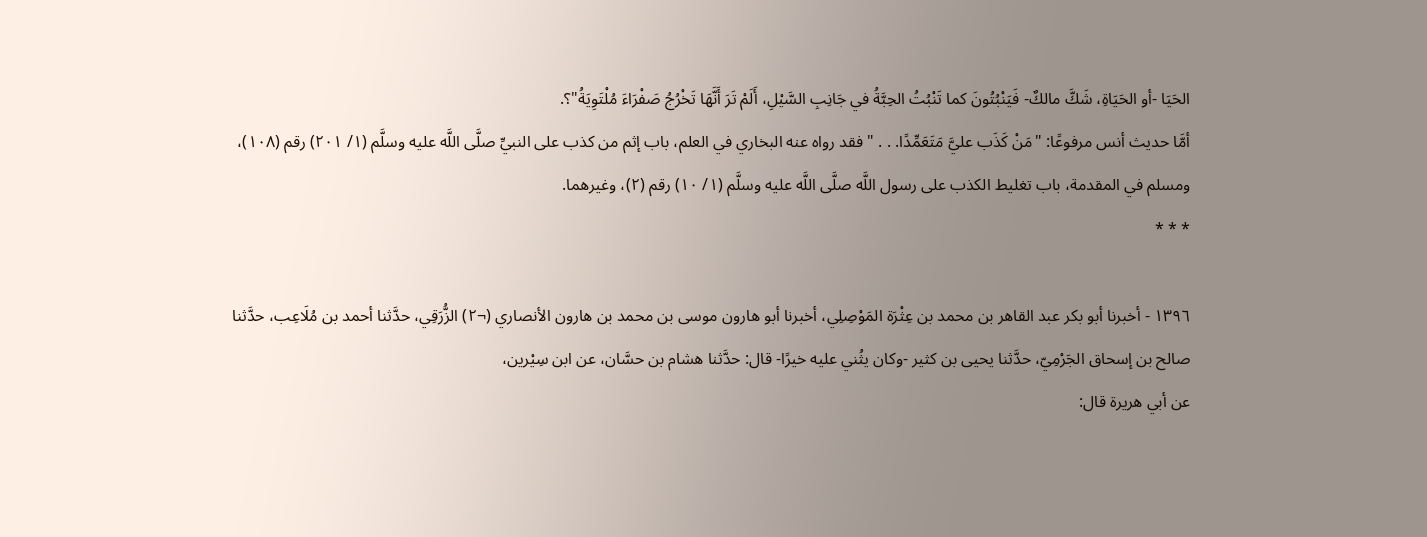الحَيَا -أو الحَيَاةِ، شَكَّ مالكٌ- فَيَنْبُتُونَ كما تَنْبُتُ الحِبَّةُ في جَانِبِ السَّيْلِ، أَلَمْ تَرَ أَنَّهَا تَخْرُجُ صَفْرَاءَ مُلْتَوِيَةُ"؟.
أمَّا حديث أنس مرفوعًا: "مَنْ كَذَب عليَّ مَتَعَمِّدًا. . . " فقد رواه عنه البخاري في العلم، باب إثم من كذب على النبيِّ صلَّى اللَّه عليه وسلَّم (١/ ٢٠١) رقم (١٠٨)، ومسلم في المقدمة، باب تغليط الكذب على رسول اللَّه صلَّى اللَّه عليه وسلَّم (١/ ١٠) رقم (٢)، وغيرهما.
* * *

١٣٩٦ - أخبرنا أبو بكر عبد القاهر بن محمد بن عِثْرَة المَوْصِلِي، أخبرنا أبو هارون موسى بن محمد بن هارون الأنصاري (¬٢) الزُّرَقِي، حدَّثنا أحمد بن مُلَاعِب، حدَّثنا صالح بن إسحاق الجَرْمِيّ، حدَّثنا يحيى بن كثير -وكان يثُني عليه خيرًا- قال: حدَّثنا هشام بن حسَّان، عن ابن سِيْرين،
عن أبي هريرة قال: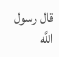قال رسول اللَّه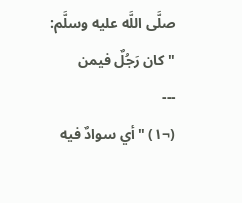صلَّى اللَّه عليه وسلَّم: "كان رَجُلٌ فيمن
---
(¬١) "أي سوادٌ فيه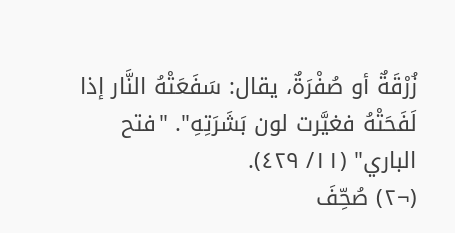زُرْقَةٌ أو صُفْرَةٌ، يقال: سَفَعَتْهُ النَّار إذا لَفَحَتْهُ فغيَّرت لون بَشَرَتِهِ". "فتح الباري" (١١/ ٤٢٩).
(¬٢) صُحِّفَ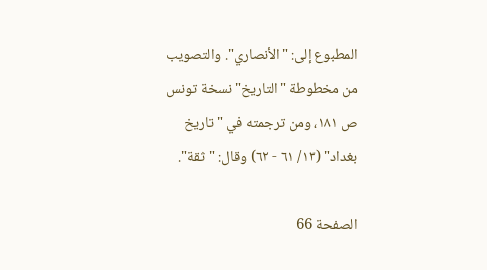المطبوع إلى: "الأنصاري". والتصويب من مخطوطة "التاريخ" نسخة تونس ص ١٨١، ومن ترجمته في "تاريخ بغداد" (١٣/ ٦١ - ٦٢) وقال: "ثقة".

الصفحة 66